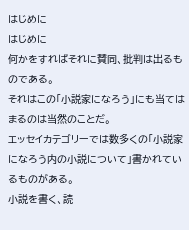はじめに
はじめに
何かをすればそれに賛同、批判は出るものである。
それはこの「小説家になろう」にも当てはまるのは当然のことだ。
エッセイカテゴリーでは数多くの「小説家になろう内の小説について」書かれているものがある。
小説を書く、読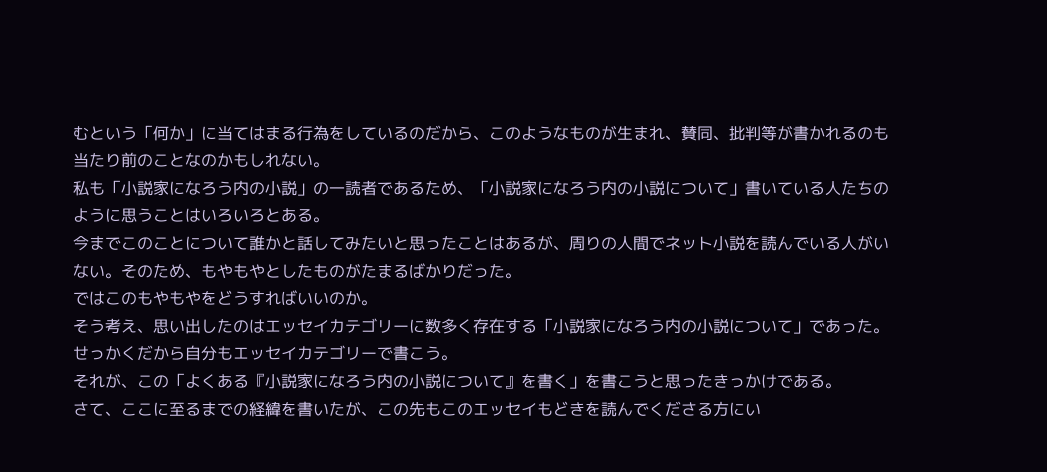むという「何か」に当てはまる行為をしているのだから、このようなものが生まれ、賛同、批判等が書かれるのも当たり前のことなのかもしれない。
私も「小説家になろう内の小説」の一読者であるため、「小説家になろう内の小説について」書いている人たちのように思うことはいろいろとある。
今までこのことについて誰かと話してみたいと思ったことはあるが、周りの人間でネット小説を読んでいる人がいない。そのため、もやもやとしたものがたまるばかりだった。
ではこのもやもやをどうすればいいのか。
そう考え、思い出したのはエッセイカテゴリーに数多く存在する「小説家になろう内の小説について」であった。
せっかくだから自分もエッセイカテゴリーで書こう。
それが、この「よくある『小説家になろう内の小説について』を書く」を書こうと思ったきっかけである。
さて、ここに至るまでの経緯を書いたが、この先もこのエッセイもどきを読んでくださる方にい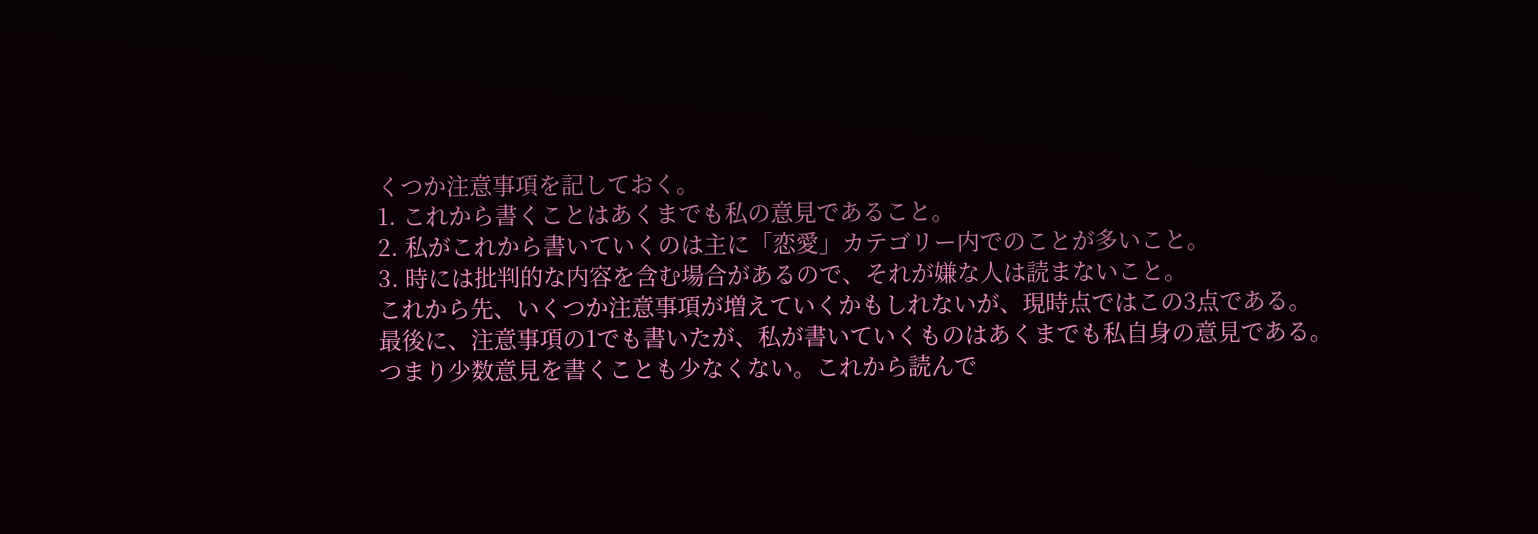くつか注意事項を記しておく。
1. これから書くことはあくまでも私の意見であること。
2. 私がこれから書いていくのは主に「恋愛」カテゴリー内でのことが多いこと。
3. 時には批判的な内容を含む場合があるので、それが嫌な人は読まないこと。
これから先、いくつか注意事項が増えていくかもしれないが、現時点ではこの3点である。
最後に、注意事項の1でも書いたが、私が書いていくものはあくまでも私自身の意見である。
つまり少数意見を書くことも少なくない。これから読んで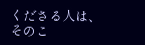くださる人は、そのこ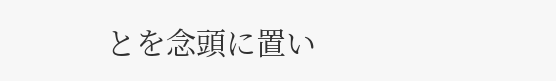とを念頭に置い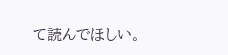て読んでほしい。